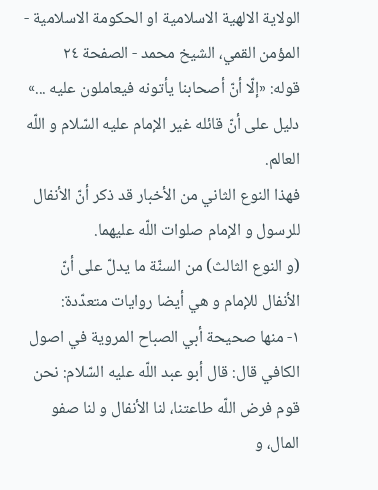الولاية الالهية الاسلامية او الحكومة الاسلامية - المؤمن القمي، الشيخ محمد - الصفحة ٢٤
قوله: «إلّا أنّ أصحابنا يأتونه فيعاملون عليه ...» دليل على أنّ قائله غير الإمام عليه السّلام و اللّه العالم.
فهذا النوع الثاني من الأخبار قد ذكر أنّ الأنفال للرسول و الإمام صلوات اللّه عليهما.
(و النوع الثالث) من السنّة ما يدلّ على أنّ الأنفال للإمام و هي أيضا روايات متعدّدة:
١- منها صحيحة أبي الصباح المروية في اصول الكافي قال: قال أبو عبد اللّه عليه السّلام: نحن قوم فرض اللّه طاعتنا، لنا الأنفال و لنا صفو المال، و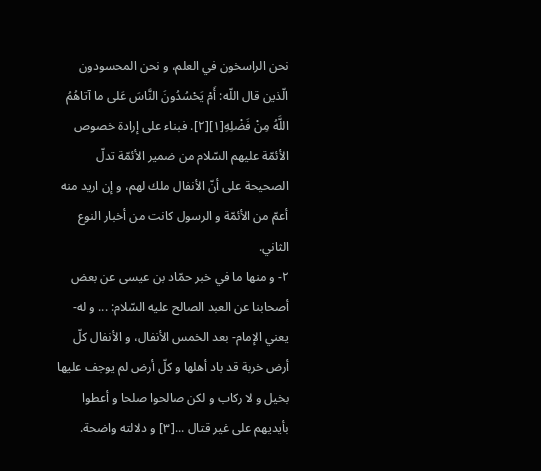نحن الراسخون في العلم، و نحن المحسودون الّذين قال اللّه: أَمْ يَحْسُدُونَ النَّاسَ عَلى ما آتاهُمُ اللَّهُ مِنْ فَضْلِهِ[١][٢]. فبناء على إرادة خصوص الأئمّة عليهم السّلام من ضمير الأئمّة تدلّ الصحيحة على أنّ الأنفال ملك لهم، و إن اريد منه أعمّ من الأئمّة و الرسول كانت من أخبار النوع الثاني.
٢- و منها ما في خبر حمّاد بن عيسى عن بعض أصحابنا عن العبد الصالح عليه السّلام: ... و له- يعني الإمام- بعد الخمس الأنفال، و الأنفال كلّ أرض خربة قد باد أهلها و كلّ أرض لم يوجف عليها بخيل و لا ركاب و لكن صالحوا صلحا و أعطوا بأيديهم على غير قتال ...[٣] و دلالته واضحة.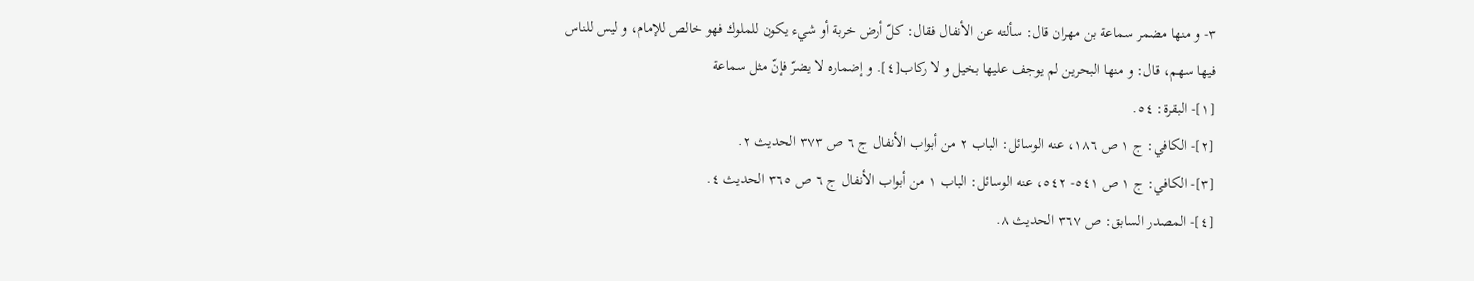٣- و منها مضمر سماعة بن مهران قال: سألته عن الأنفال فقال: كلّ أرض خربة أو شيء يكون للملوك فهو خالص للإمام، و ليس للناس فيها سهم، قال: و منها البحرين لم يوجف عليها بخيل و لا ركاب[٤]. و إضماره لا يضرّ فإنّ مثل سماعة
[١]- البقرة: ٥٤.
[٢]- الكافي: ج ١ ص ١٨٦، عنه الوسائل: الباب ٢ من أبواب الأنفال ج ٦ ص ٣٧٣ الحديث ٢.
[٣]- الكافي: ج ١ ص ٥٤١- ٥٤٢، عنه الوسائل: الباب ١ من أبواب الأنفال ج ٦ ص ٣٦٥ الحديث ٤.
[٤]- المصدر السابق: ص ٣٦٧ الحديث ٨.